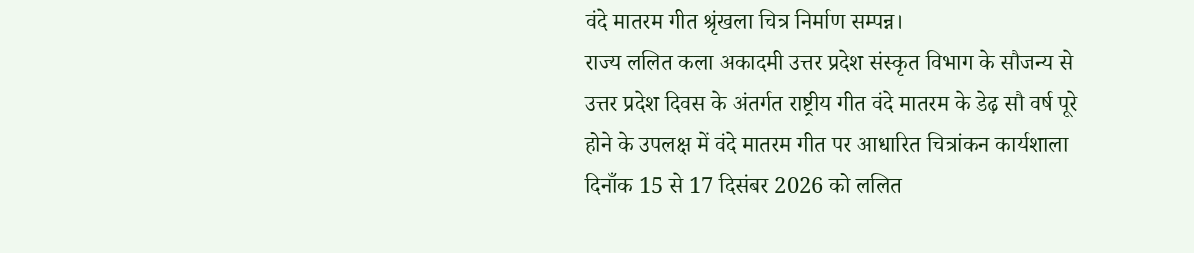वंदे मातरम गीत श्रृंखला चित्र निर्माण सम्पन्न।
राज्य ललित कला अकादमी उत्तर प्रदेश संस्कृत विभाग के सौजन्य से उत्तर प्रदेश दिवस के अंतर्गत राष्ट्रीय गीत वंदे मातरम के डेढ़ सौ वर्ष पूरे होने के उपलक्ष में वंदे मातरम गीत पर आधारित चित्रांकन कार्यशाला दिनाँक 15 से 17 दिसंबर 2026 को ललित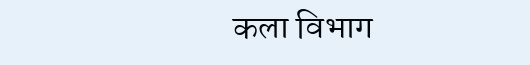कला विभाग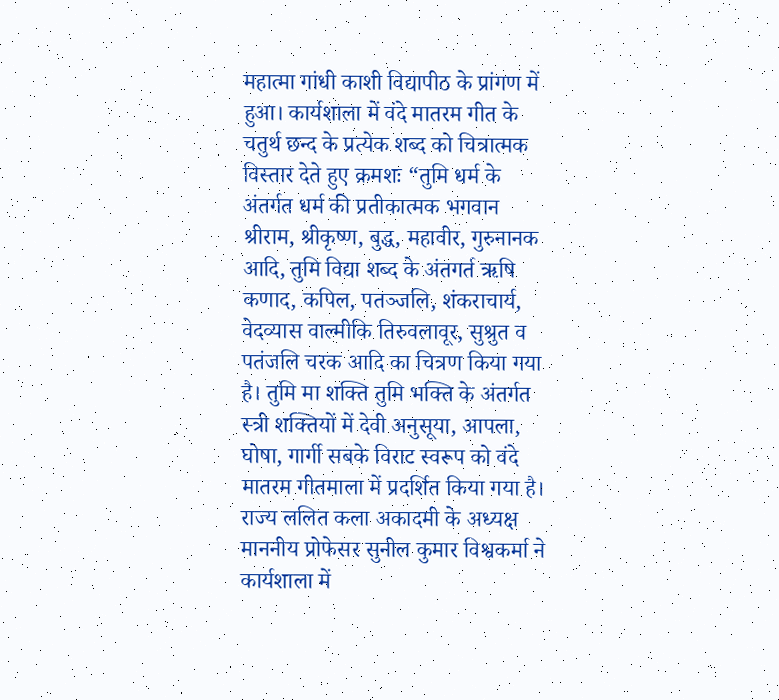महात्मा गांधी काशी विद्यापीठ के प्रांगण में हुआ। कार्यशाला में वंदे मातरम गीत के चतुर्थ छन्द के प्रत्येक शब्द को चित्रात्मक विस्तार देते हुए क्रमशः “तुमि धर्म के अंतर्गत धर्म की प्रतीकात्मक भगवान श्रीराम, श्रीकृष्ण, बुद्ध, महावीर, गुरुनानक आदि, तुमि विद्या शब्द के अंतगर्त ऋषि कणाद, कपिल, पतञ्जलि, शंकराचार्य, वेदव्यास वाल्मीकि तिरुवलावूर, सुश्रुत व पतंजलि चरक आदि का चित्रण किया गया है। तुमि मा शक्ति तुमि भक्ति के अंतर्गत स्त्री शक्तियों में देवी अनुसूया, आपला, घोषा, गार्गी सबके विराट स्वरूप को वंदे मातरम गीतमाला में प्रदर्शित किया गया है। राज्य ललित कला अकादमी के अध्यक्ष माननीय प्रोफेसर सुनील कुमार विश्वकर्मा ने कार्यशाला में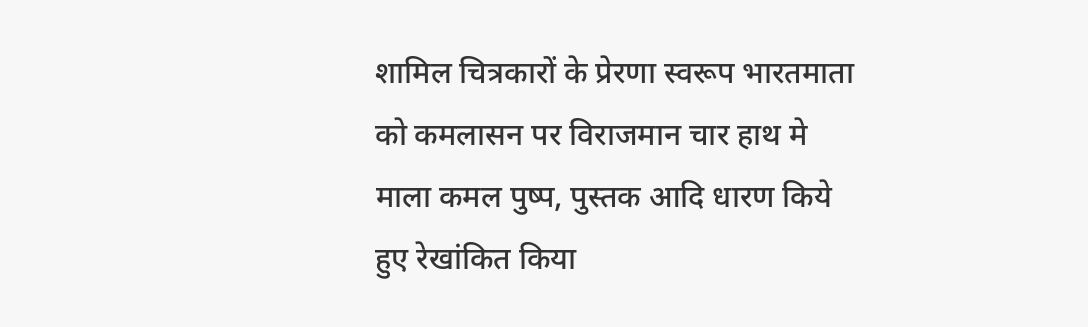शामिल चित्रकारों के प्रेरणा स्वरूप भारतमाता को कमलासन पर विराजमान चार हाथ मे माला कमल पुष्प, पुस्तक आदि धारण किये हुए रेखांकित किया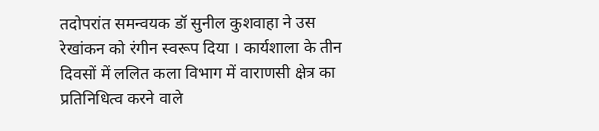तदोपरांत समन्वयक डॉ सुनील कुशवाहा ने उस रेखांकन को रंगीन स्वरूप दिया । कार्यशाला के तीन दिवसों में ललित कला विभाग में वाराणसी क्षेत्र का प्रतिनिधित्व करने वाले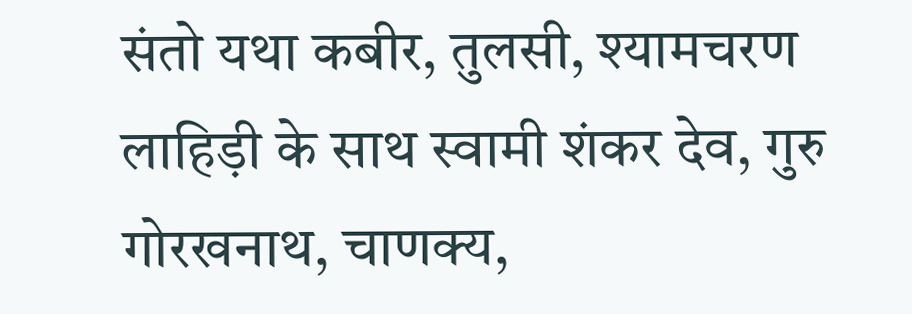संतो यथा कबीर, तुलसी, श्यामचरण लाहिड़ी के साथ स्वामी शंकर देव, गुरु गोरखनाथ, चाणक्य,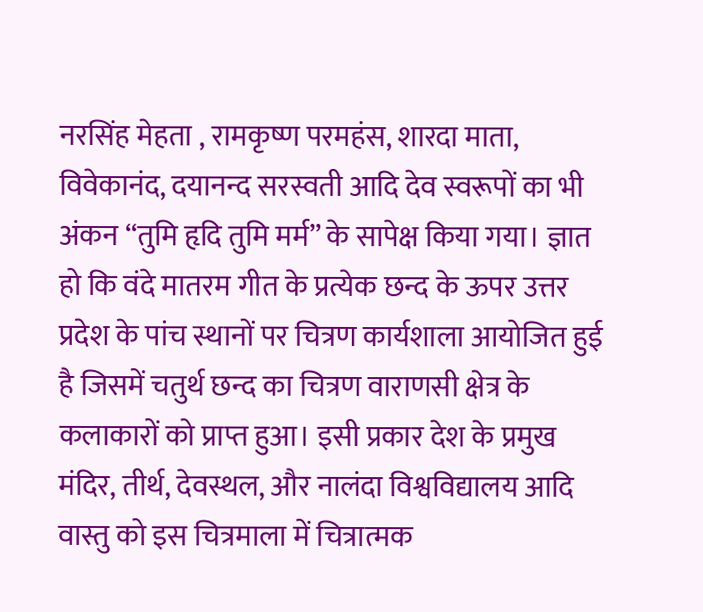नरसिंह मेहता , रामकृष्ण परमहंस, शारदा माता, विवेकानंद, दयानन्द सरस्वती आदि देव स्वरूपों का भी अंकन “तुमि हृदि तुमि मर्म” के सापेक्ष किया गया। ज्ञात हो कि वंदे मातरम गीत के प्रत्येक छन्द के ऊपर उत्तर प्रदेश के पांच स्थानों पर चित्रण कार्यशाला आयोजित हुई है जिसमें चतुर्थ छन्द का चित्रण वाराणसी क्षेत्र के कलाकारों को प्राप्त हुआ। इसी प्रकार देश के प्रमुख मंदिर, तीर्थ, देवस्थल, और नालंदा विश्वविद्यालय आदि वास्तु को इस चित्रमाला में चित्रात्मक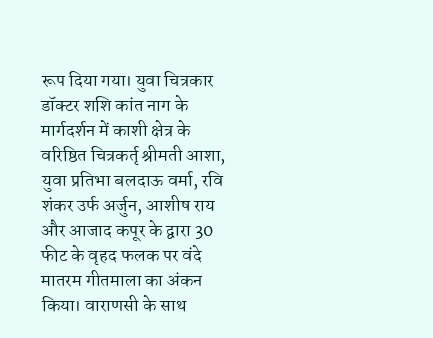रूप दिया गया। युवा चित्रकार डॉक्टर शशि कांत नाग के मार्गदर्शन में काशी क्षेत्र के वरिष्ठित चित्रकर्तृ श्रीमती आशा, युवा प्रतिभा बलदाऊ वर्मा, रवि शंकर उर्फ अर्जुन, आशीष राय और आजाद कपूर के द्वारा 30 फीट के वृहद फलक पर वंदे मातरम गीतमाला का अंकन किया। वाराणसी के साथ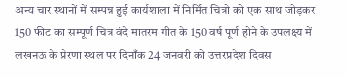अन्य चार स्थानों में सम्पन्न हुई कार्यशाला में निर्मित चित्रो को एक साथ जोड़कर 150 फीट का सम्पूर्ण चित्र वंदे मातरम गीत के 150 वर्ष पूर्ण होने के उपलक्ष्य में लखनऊ के प्रेरणा स्थल पर दिनाँक 24 जनवरी को उत्तरप्रदेश दिवस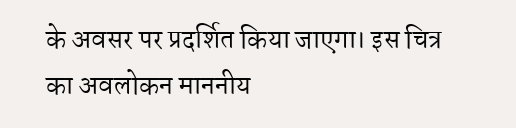के अवसर पर प्रदर्शित किया जाएगा। इस चित्र का अवलोकन माननीय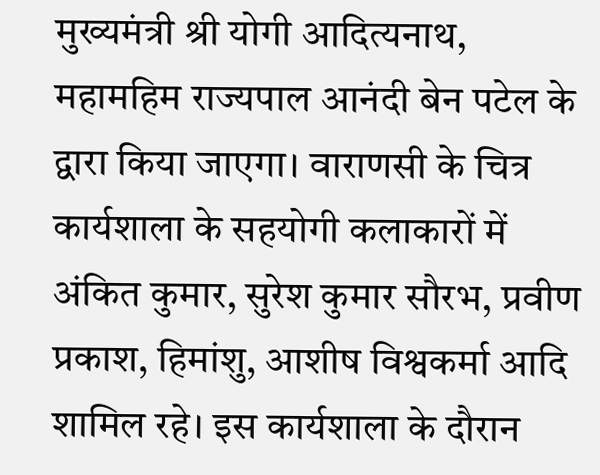मुख्यमंत्री श्री योगी आदित्यनाथ, महामहिम राज्यपाल आनंदी बेन पटेल के द्वारा किया जाएगा। वाराणसी के चित्र कार्यशाला के सहयोगी कलाकारों में अंकित कुमार, सुरेश कुमार सौरभ, प्रवीण प्रकाश, हिमांशु, आशीष विश्वकर्मा आदि शामिल रहे। इस कार्यशाला के दौरान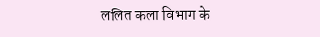ललित कला विभाग के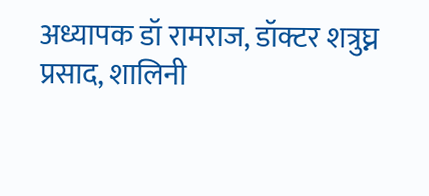अध्यापक डॉ रामराज, डॉक्टर शत्रुघ्न प्रसाद, शालिनी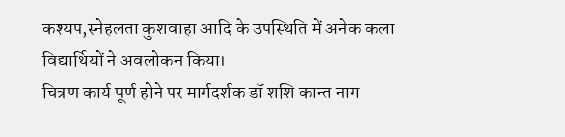कश्यप,स्नेहलता कुशवाहा आदि के उपस्थिति में अनेक कला विद्यार्थियों ने अवलोकन किया।
चित्रण कार्य पूर्ण होने पर मार्गदर्शक डॉ शशि कान्त नाग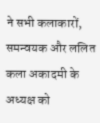ने सभी कलाकारों, समन्वयक और ललित कला अकादमी के अध्यक्ष को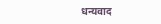धन्यवाद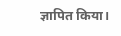ज्ञापित किया।